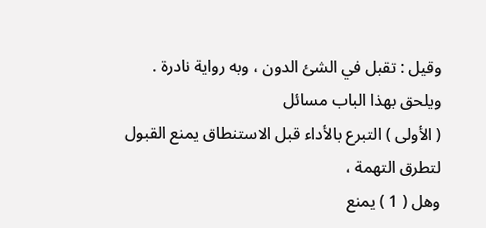وقيل : تقبل في الشئ الدون ، وبه رواية نادرة .
ويلحق بهذا الباب مسائل
( الأولى ) التبرع بالأداء قبل الاستنطاق يمنع القبول لتطرق التهمة ،
وهل ( 1 ) يمنع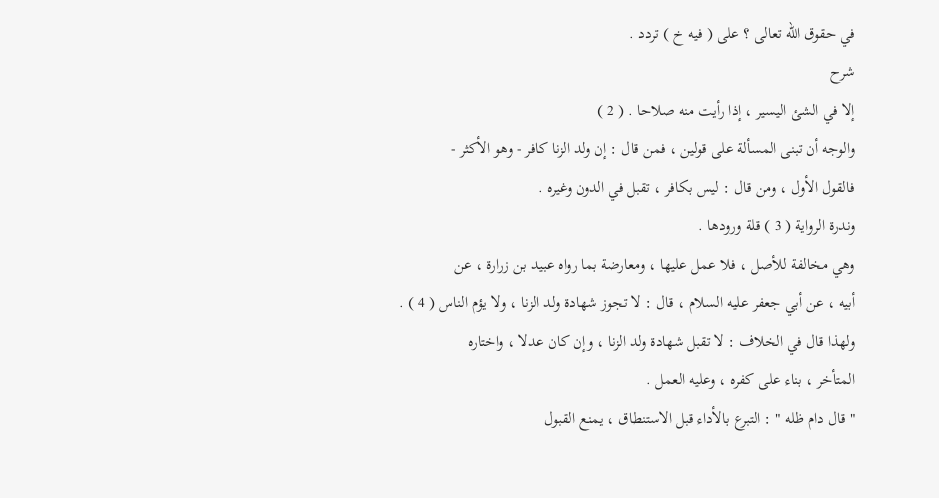في حقوق الله تعالى ؟ على ( فيه خ ) تردد .
شرح
إلا في الشئ اليسير ، إذا رأيت منه صلاحا . ( 2 )
والوجه أن تبنى المسألة على قولين ، فمن قال : إن ولد الزنا كافر - وهو الأكثر -
فالقول الأول ، ومن قال : ليس بكافر ، تقبل في الدون وغيره .
وندرة الرواية ( 3 ) قلة ورودها .
وهي مخالفة للأصل ، فلا عمل عليها ، ومعارضة بما رواه عبيد بن زرارة ، عن
أبيه ، عن أبي جعفر عليه السلام ، قال : لا تجوز شهادة ولد الزنا ، ولا يؤم الناس ( 4 ) .
ولهذا قال في الخلاف : لا تقبل شهادة ولد الزنا ، وإن كان عدلا ، واختاره
المتأخر ، بناء على كفره ، وعليه العمل .
" قال دام ظله " : التبرع بالأداء قبل الاستنطاق ، يمنع القبول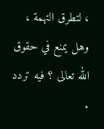، لتطرق التهمة ،
وهل يمنع في حقوق الله تعالى ؟ فيه تردد .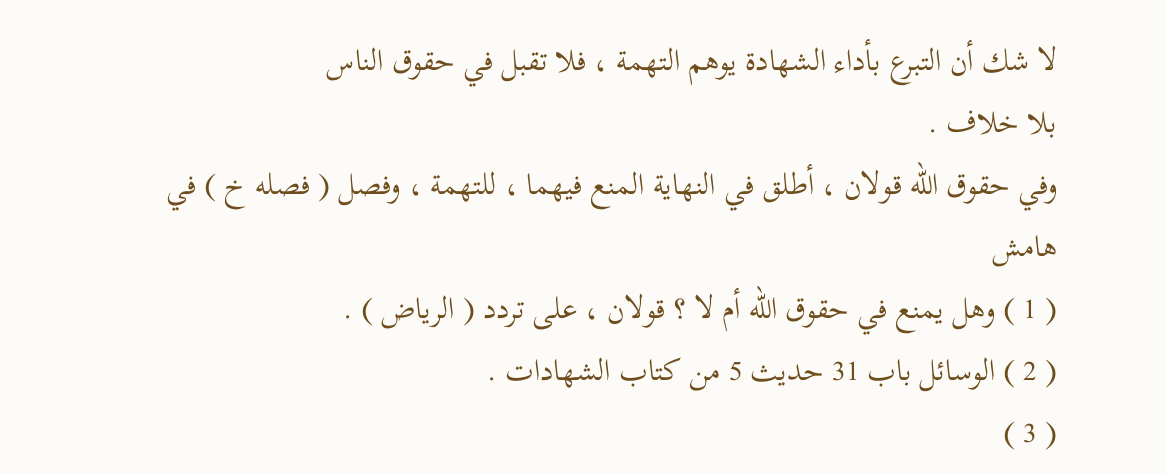لا شك أن التبرع بأداء الشهادة يوهم التهمة ، فلا تقبل في حقوق الناس
بلا خلاف .
وفي حقوق الله قولان ، أطلق في النهاية المنع فيهما ، للتهمة ، وفصل ( فصله خ ) في
هامش
( 1 ) وهل يمنع في حقوق الله أم لا ؟ قولان ، على تردد ( الرياض ) .
( 2 ) الوسائل باب 31 حديث 5 من كتاب الشهادات .
( 3 )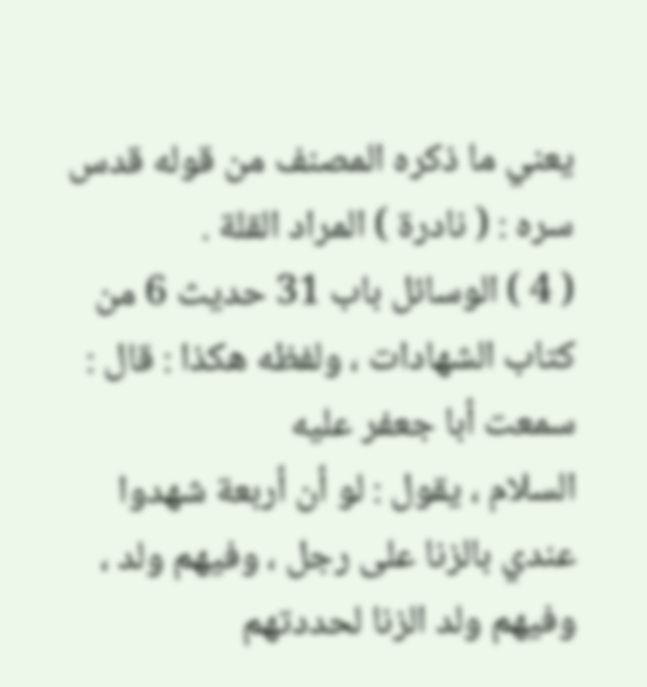يعني ما ذكره المصنف من قوله قدس سره : ( نادرة ) المراد القلة .
( 4 ) الوسائل باب 31 حديث 6 من كتاب الشهادات ، ولفظه هكذا : قال : سمعت أبا جعفر عليه
السلام ، يقول : لو أن أربعة شهدوا عندي بالزنا على رجل ، وفيهم ولد ، وفيهم ولد الزنا لحددتهم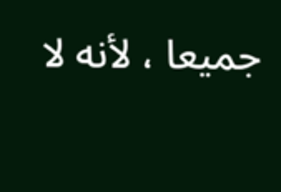جميعا ، لأنه لا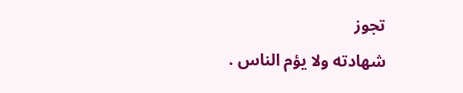تجوز
شهادته ولا يؤم الناس .